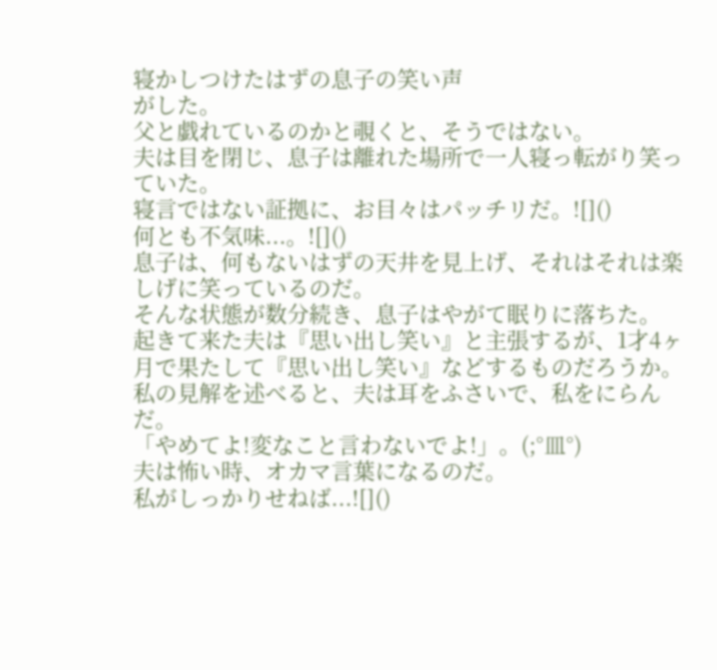寝かしつけたはずの息子の笑い声
がした。
父と戯れているのかと覗くと、そうではない。
夫は目を閉じ、息子は離れた場所で一人寝っ転がり笑っていた。
寝言ではない証拠に、お目々はパッチリだ。![]()
何とも不気味...。![]()
息子は、何もないはずの天井を見上げ、それはそれは楽しげに笑っているのだ。
そんな状態が数分続き、息子はやがて眠りに落ちた。
起きて来た夫は『思い出し笑い』と主張するが、1才4ヶ月で果たして『思い出し笑い』などするものだろうか。
私の見解を述べると、夫は耳をふさいで、私をにらんだ。
「やめてよ!変なこと言わないでよ!」。(;°皿°)
夫は怖い時、オカマ言葉になるのだ。
私がしっかりせねば...![]()